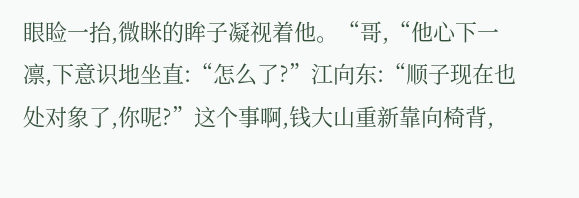眼睑一抬,微眯的眸子凝视着他。“哥,“他心下一凛,下意识地坐直:“怎么了?”江向东:“顺子现在也处对象了,你呢?”这个事啊,钱大山重新靠向椅背,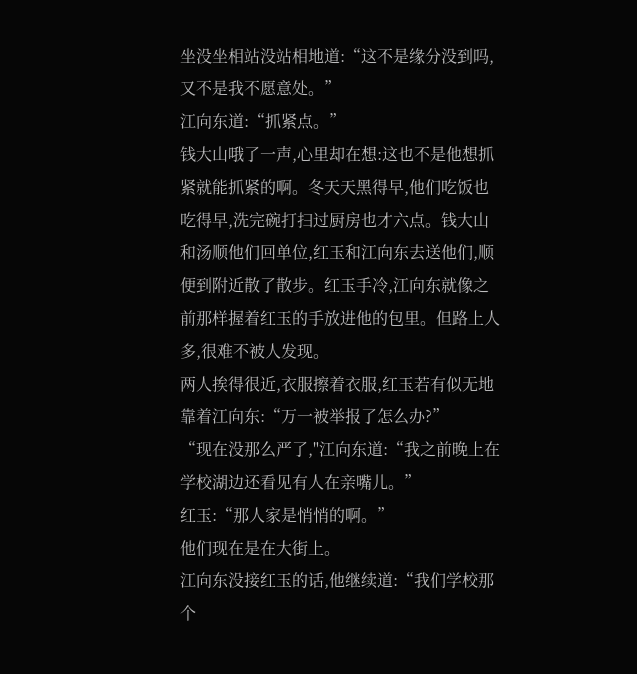坐没坐相站没站相地道:“这不是缘分没到吗,又不是我不愿意处。”
江向东道:“抓紧点。”
钱大山哦了一声,心里却在想:这也不是他想抓紧就能抓紧的啊。冬天天黑得早,他们吃饭也吃得早,洗完碗打扫过厨房也才六点。钱大山和汤顺他们回单位,红玉和江向东去送他们,顺便到附近散了散步。红玉手冷,江向东就像之前那样握着红玉的手放进他的包里。但路上人多,很难不被人发现。
两人挨得很近,衣服擦着衣服,红玉若有似无地靠着江向东:“万一被举报了怎么办?”
“现在没那么严了,"江向东道:“我之前晚上在学校湖边还看见有人在亲嘴儿。”
红玉:“那人家是悄悄的啊。”
他们现在是在大街上。
江向东没接红玉的话,他继续道:“我们学校那个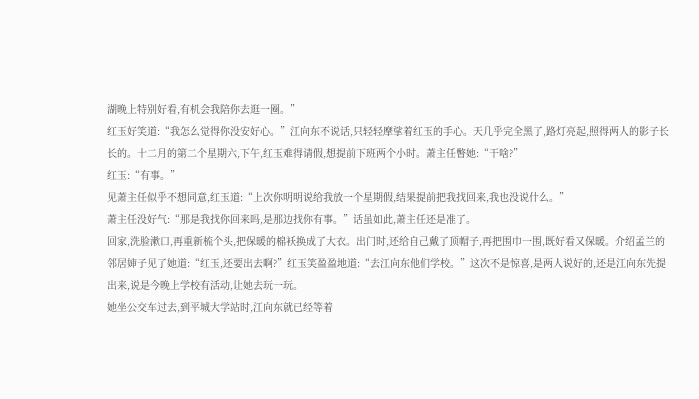湖晚上特别好看,有机会我陪你去逛一圈。”
红玉好笑道:“我怎么觉得你没安好心。”江向东不说话,只轻轻摩挲着红玉的手心。天几乎完全黑了,路灯亮起,照得两人的影子长长的。十二月的第二个星期六,下午,红玉难得请假,想提前下班两个小时。萧主任瞥她:“干啥?”
红玉:“有事。”
见萧主任似乎不想同意,红玉道:“上次你明明说给我放一个星期假,结果提前把我找回来,我也没说什么。”
萧主任没好气:“那是我找你回来吗,是那边找你有事。”话虽如此,萧主任还是准了。
回家,洗脸漱口,再重新梳个头,把保暖的棉袄换成了大衣。出门时,还给自己戴了顶帽子,再把围巾一围,既好看又保暖。介绍孟兰的邻居婶子见了她道:“红玉,还要出去啊?”红玉笑盈盈地道:“去江向东他们学校。”这次不是惊喜,是两人说好的,还是江向东先提出来,说是今晚上学校有活动,让她去玩一玩。
她坐公交车过去,到平城大学站时,江向东就已经等着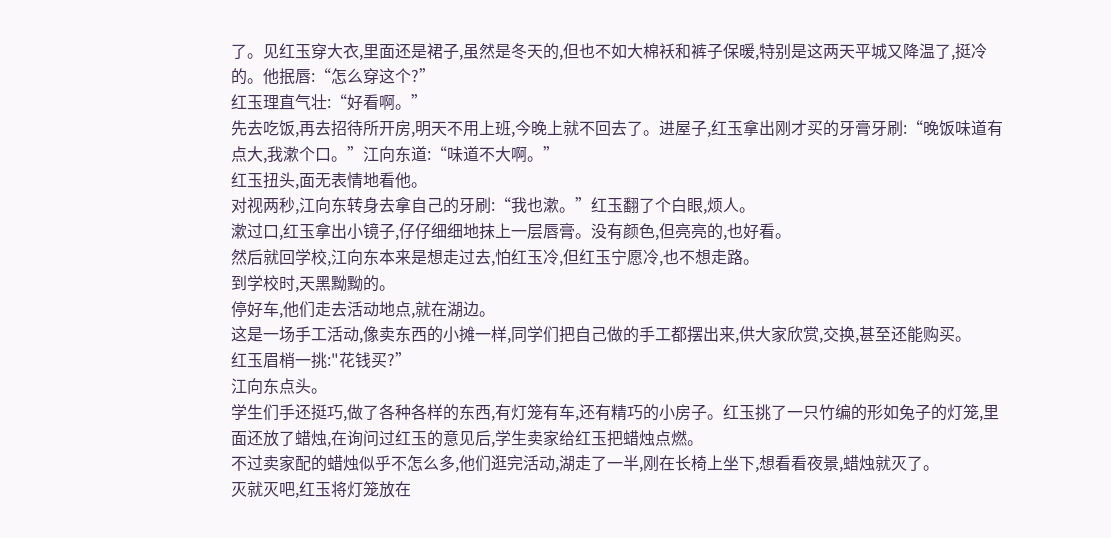了。见红玉穿大衣,里面还是裙子,虽然是冬天的,但也不如大棉袄和裤子保暖,特别是这两天平城又降温了,挺冷的。他抿唇:“怎么穿这个?”
红玉理直气壮:“好看啊。”
先去吃饭,再去招待所开房,明天不用上班,今晚上就不回去了。进屋子,红玉拿出刚才买的牙膏牙刷:“晚饭味道有点大,我漱个口。”江向东道:“味道不大啊。”
红玉扭头,面无表情地看他。
对视两秒,江向东转身去拿自己的牙刷:“我也漱。”红玉翻了个白眼,烦人。
漱过口,红玉拿出小镜子,仔仔细细地抹上一层唇膏。没有颜色,但亮亮的,也好看。
然后就回学校,江向东本来是想走过去,怕红玉冷,但红玉宁愿冷,也不想走路。
到学校时,天黑黝黝的。
停好车,他们走去活动地点,就在湖边。
这是一场手工活动,像卖东西的小摊一样,同学们把自己做的手工都摆出来,供大家欣赏,交换,甚至还能购买。
红玉眉梢一挑:"花钱买?”
江向东点头。
学生们手还挺巧,做了各种各样的东西,有灯笼有车,还有精巧的小房子。红玉挑了一只竹编的形如兔子的灯笼,里面还放了蜡烛,在询问过红玉的意见后,学生卖家给红玉把蜡烛点燃。
不过卖家配的蜡烛似乎不怎么多,他们逛完活动,湖走了一半,刚在长椅上坐下,想看看夜景,蜡烛就灭了。
灭就灭吧,红玉将灯笼放在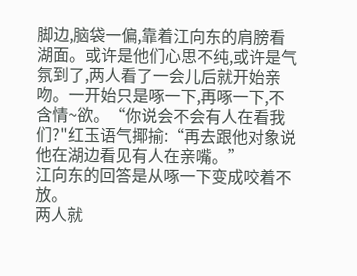脚边,脑袋一偏,靠着江向东的肩膀看湖面。或许是他们心思不纯,或许是气氛到了,两人看了一会儿后就开始亲吻。一开始只是啄一下,再啄一下,不含情~欲。“你说会不会有人在看我们?"红玉语气揶揄:“再去跟他对象说他在湖边看见有人在亲嘴。”
江向东的回答是从啄一下变成咬着不放。
两人就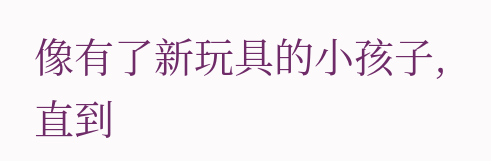像有了新玩具的小孩子,直到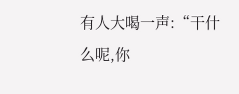有人大喝一声:“干什么呢,你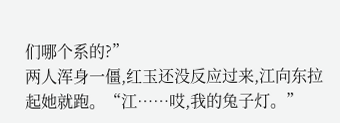们哪个系的?”
两人浑身一僵,红玉还没反应过来,江向东拉起她就跑。“江……哎,我的兔子灯。”